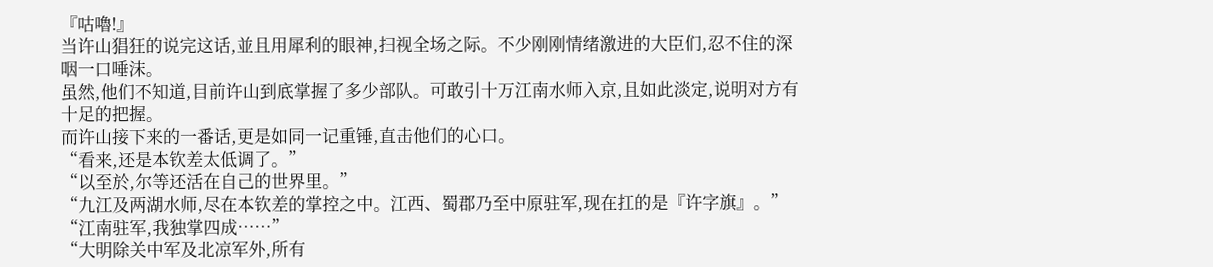『咕嚕!』
当许山猖狂的说完这话,並且用犀利的眼神,扫视全场之际。不少刚刚情绪激进的大臣们,忍不住的深咽一口唾沫。
虽然,他们不知道,目前许山到底掌握了多少部队。可敢引十万江南水师入京,且如此淡定,说明对方有十足的把握。
而许山接下来的一番话,更是如同一记重锤,直击他们的心口。
“看来,还是本钦差太低调了。”
“以至於,尔等还活在自己的世界里。”
“九江及两湖水师,尽在本钦差的掌控之中。江西、蜀郡乃至中原驻军,现在扛的是『许字旗』。”
“江南驻军,我独掌四成……”
“大明除关中军及北凉军外,所有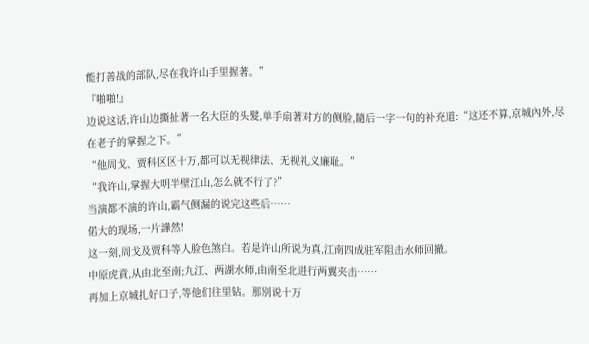能打善战的部队,尽在我许山手里握著。”
『啪啪!』
边说这话,许山边撕扯著一名大臣的头髮,单手扇著对方的侧脸,隨后一字一句的补充道:“这还不算,京城內外,尽在老子的掌握之下。”
“他周戈、贾科区区十万,都可以无视律法、无视礼义廉耻。”
“我许山,掌握大明半壁江山,怎么就不行了?”
当演都不演的许山,霸气侧漏的说完这些后……
偌大的现场,一片譁然!
这一刻,周戈及贾科等人脸色煞白。若是许山所说为真,江南四成驻军阻击水师回撤。
中原虎賁,从由北至南;九江、两湖水师,由南至北进行两翼夹击……
再加上京城扎好口子,等他们往里钻。那別说十万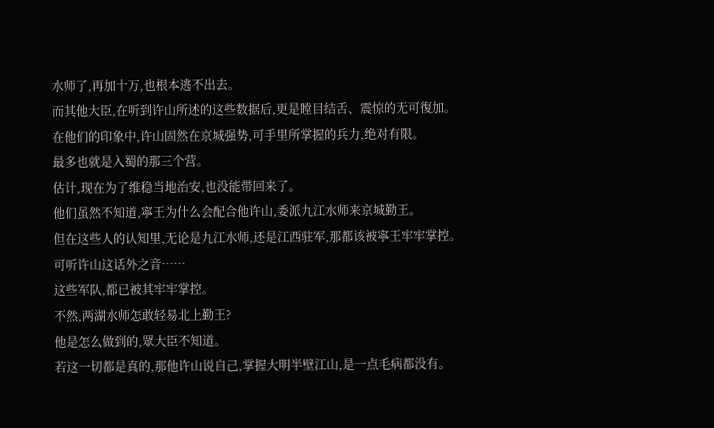水师了,再加十万,也根本逃不出去。
而其他大臣,在听到许山所述的这些数据后,更是瞠目结舌、震惊的无可復加。
在他们的印象中,许山固然在京城强势,可手里所掌握的兵力,绝对有限。
最多也就是入蜀的那三个营。
估计,现在为了维稳当地治安,也没能带回来了。
他们虽然不知道,寧王为什么会配合他许山,委派九江水师来京城勤王。
但在这些人的认知里,无论是九江水师,还是江西驻军,那都该被寧王牢牢掌控。
可听许山这话外之音……
这些军队,都已被其牢牢掌控。
不然,两湖水师怎敢轻易北上勤王?
他是怎么做到的,眾大臣不知道。
若这一切都是真的,那他许山说自己,掌握大明半壁江山,是一点毛病都没有。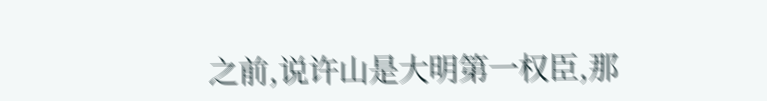之前,说许山是大明第一权臣,那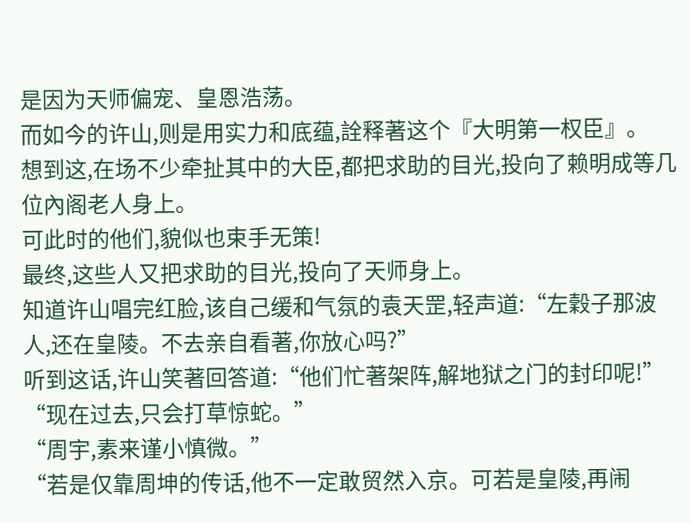是因为天师偏宠、皇恩浩荡。
而如今的许山,则是用实力和底蕴,詮释著这个『大明第一权臣』。
想到这,在场不少牵扯其中的大臣,都把求助的目光,投向了赖明成等几位內阁老人身上。
可此时的他们,貌似也束手无策!
最终,这些人又把求助的目光,投向了天师身上。
知道许山唱完红脸,该自己缓和气氛的袁天罡,轻声道:“左穀子那波人,还在皇陵。不去亲自看著,你放心吗?”
听到这话,许山笑著回答道:“他们忙著架阵,解地狱之门的封印呢!”
“现在过去,只会打草惊蛇。”
“周宇,素来谨小慎微。”
“若是仅靠周坤的传话,他不一定敢贸然入京。可若是皇陵,再闹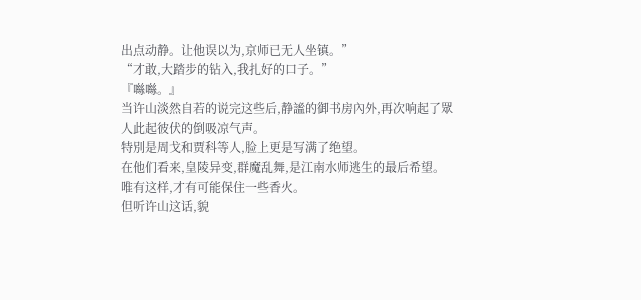出点动静。让他误以为,京师已无人坐镇。”
“才敢,大踏步的钻入,我扎好的口子。”
『噝噝。』
当许山淡然自若的说完这些后,静謐的御书房內外,再次响起了眾人此起彼伏的倒吸凉气声。
特別是周戈和贾科等人,脸上更是写满了绝望。
在他们看来,皇陵异变,群魔乱舞,是江南水师逃生的最后希望。
唯有这样,才有可能保住一些香火。
但听许山这话,貌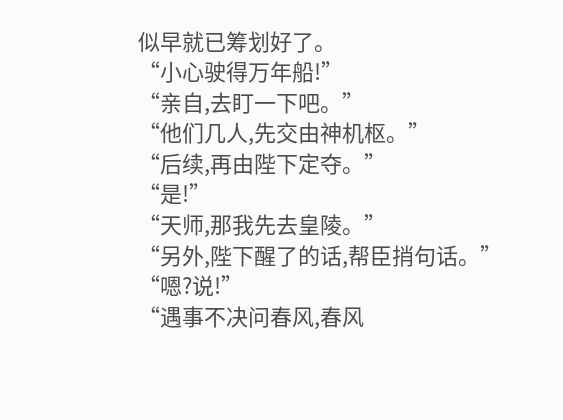似早就已筹划好了。
“小心驶得万年船!”
“亲自,去盯一下吧。”
“他们几人,先交由神机枢。”
“后续,再由陛下定夺。”
“是!”
“天师,那我先去皇陵。”
“另外,陛下醒了的话,帮臣捎句话。”
“嗯?说!”
“遇事不决问春风,春风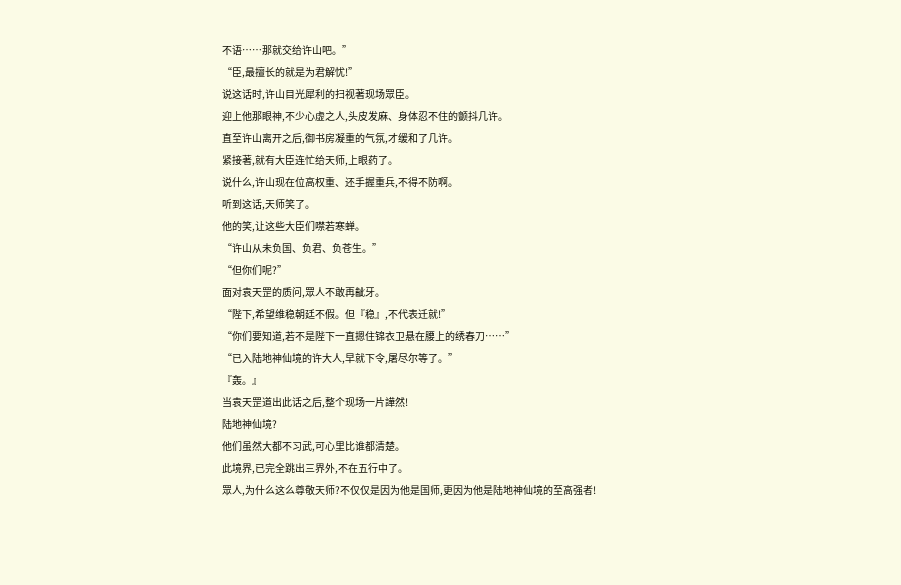不语……那就交给许山吧。”
“臣,最擅长的就是为君解忧!”
说这话时,许山目光犀利的扫视著现场眾臣。
迎上他那眼神,不少心虚之人,头皮发麻、身体忍不住的颤抖几许。
直至许山离开之后,御书房凝重的气氛,才缓和了几许。
紧接著,就有大臣连忙给天师,上眼药了。
说什么,许山现在位高权重、还手握重兵,不得不防啊。
听到这话,天师笑了。
他的笑,让这些大臣们噤若寒蝉。
“许山从未负国、负君、负苍生。”
“但你们呢?”
面对袁天罡的质问,眾人不敢再齜牙。
“陛下,希望维稳朝廷不假。但『稳』,不代表迁就!”
“你们要知道,若不是陛下一直摁住锦衣卫悬在腰上的绣春刀……”
“已入陆地神仙境的许大人,早就下令,屠尽尔等了。”
『轰。』
当袁天罡道出此话之后,整个现场一片譁然!
陆地神仙境?
他们虽然大都不习武,可心里比谁都清楚。
此境界,已完全跳出三界外,不在五行中了。
眾人,为什么这么尊敬天师?不仅仅是因为他是国师,更因为他是陆地神仙境的至高强者!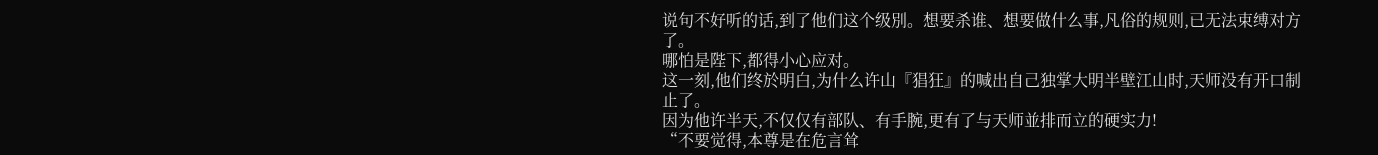说句不好听的话,到了他们这个级別。想要杀谁、想要做什么事,凡俗的规则,已无法束缚对方了。
哪怕是陛下,都得小心应对。
这一刻,他们终於明白,为什么许山『猖狂』的喊出自己独掌大明半壁江山时,天师没有开口制止了。
因为他许半天,不仅仅有部队、有手腕,更有了与天师並排而立的硬实力!
“不要觉得,本尊是在危言耸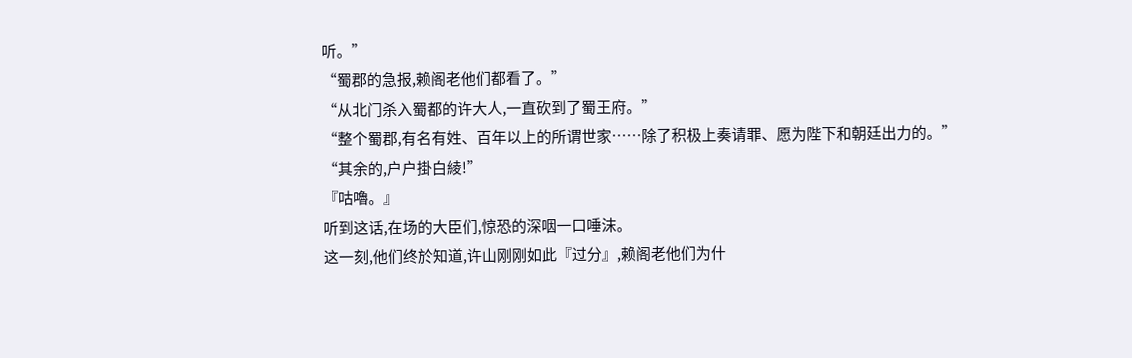听。”
“蜀郡的急报,赖阁老他们都看了。”
“从北门杀入蜀都的许大人,一直砍到了蜀王府。”
“整个蜀郡,有名有姓、百年以上的所谓世家……除了积极上奏请罪、愿为陛下和朝廷出力的。”
“其余的,户户掛白綾!”
『咕嚕。』
听到这话,在场的大臣们,惊恐的深咽一口唾沫。
这一刻,他们终於知道,许山刚刚如此『过分』,赖阁老他们为什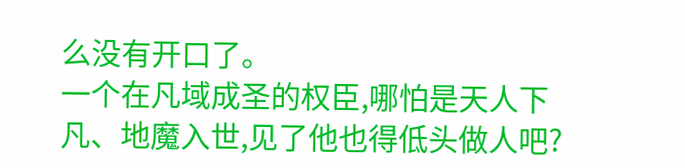么没有开口了。
一个在凡域成圣的权臣,哪怕是天人下凡、地魔入世,见了他也得低头做人吧?